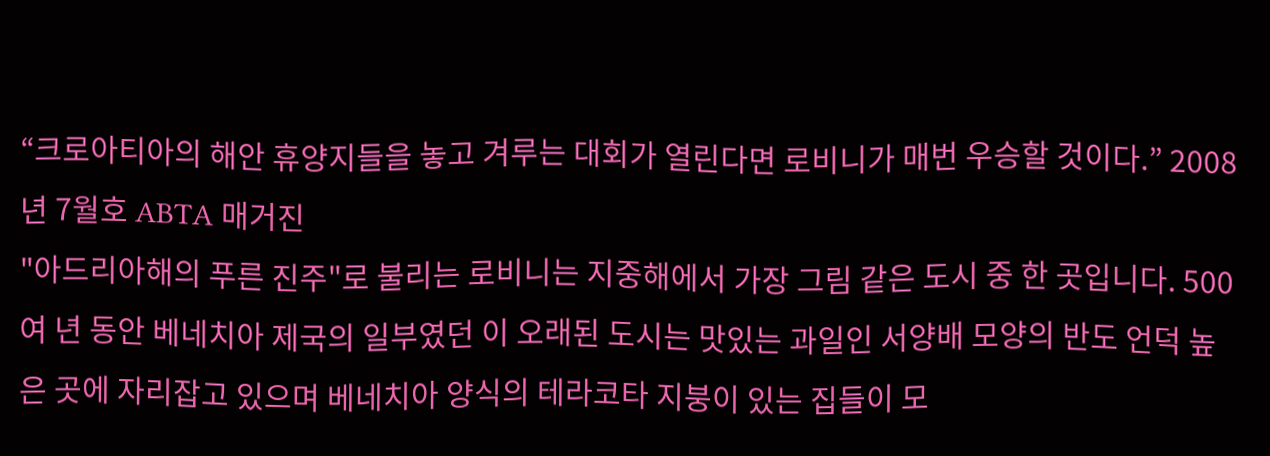“크로아티아의 해안 휴양지들을 놓고 겨루는 대회가 열린다면 로비니가 매번 우승할 것이다.” 2008년 7월호 ABTA 매거진
"아드리아해의 푸른 진주"로 불리는 로비니는 지중해에서 가장 그림 같은 도시 중 한 곳입니다. 500여 년 동안 베네치아 제국의 일부였던 이 오래된 도시는 맛있는 과일인 서양배 모양의 반도 언덕 높은 곳에 자리잡고 있으며 베네치아 양식의 테라코타 지붕이 있는 집들이 모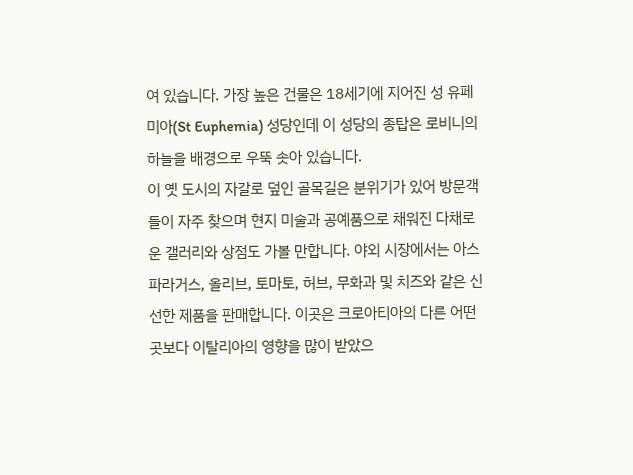여 있습니다. 가장 높은 건물은 18세기에 지어진 성 유페미아(St Euphemia) 성당인데 이 성당의 종탑은 로비니의 하늘을 배경으로 우뚝 솟아 있습니다.
이 옛 도시의 자갈로 덮인 골목길은 분위기가 있어 방문객들이 자주 찾으며 현지 미술과 공예품으로 채워진 다채로운 갤러리와 상점도 가볼 만합니다. 야외 시장에서는 아스파라거스, 올리브, 토마토, 허브, 무화과 및 치즈와 같은 신선한 제품을 판매합니다. 이곳은 크로아티아의 다른 어떤 곳보다 이탈리아의 영향을 많이 받았으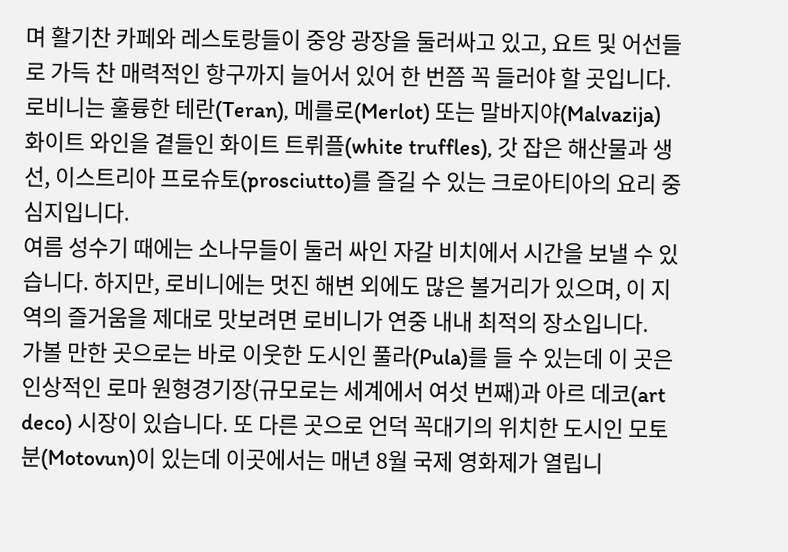며 활기찬 카페와 레스토랑들이 중앙 광장을 둘러싸고 있고, 요트 및 어선들로 가득 찬 매력적인 항구까지 늘어서 있어 한 번쯤 꼭 들러야 할 곳입니다.
로비니는 훌륭한 테란(Teran), 메를로(Merlot) 또는 말바지야(Malvazija) 화이트 와인을 곁들인 화이트 트뤼플(white truffles), 갓 잡은 해산물과 생선, 이스트리아 프로슈토(prosciutto)를 즐길 수 있는 크로아티아의 요리 중심지입니다.
여름 성수기 때에는 소나무들이 둘러 싸인 자갈 비치에서 시간을 보낼 수 있습니다. 하지만, 로비니에는 멋진 해변 외에도 많은 볼거리가 있으며, 이 지역의 즐거움을 제대로 맛보려면 로비니가 연중 내내 최적의 장소입니다.
가볼 만한 곳으로는 바로 이웃한 도시인 풀라(Pula)를 들 수 있는데 이 곳은 인상적인 로마 원형경기장(규모로는 세계에서 여섯 번째)과 아르 데코(art deco) 시장이 있습니다. 또 다른 곳으로 언덕 꼭대기의 위치한 도시인 모토분(Motovun)이 있는데 이곳에서는 매년 8월 국제 영화제가 열립니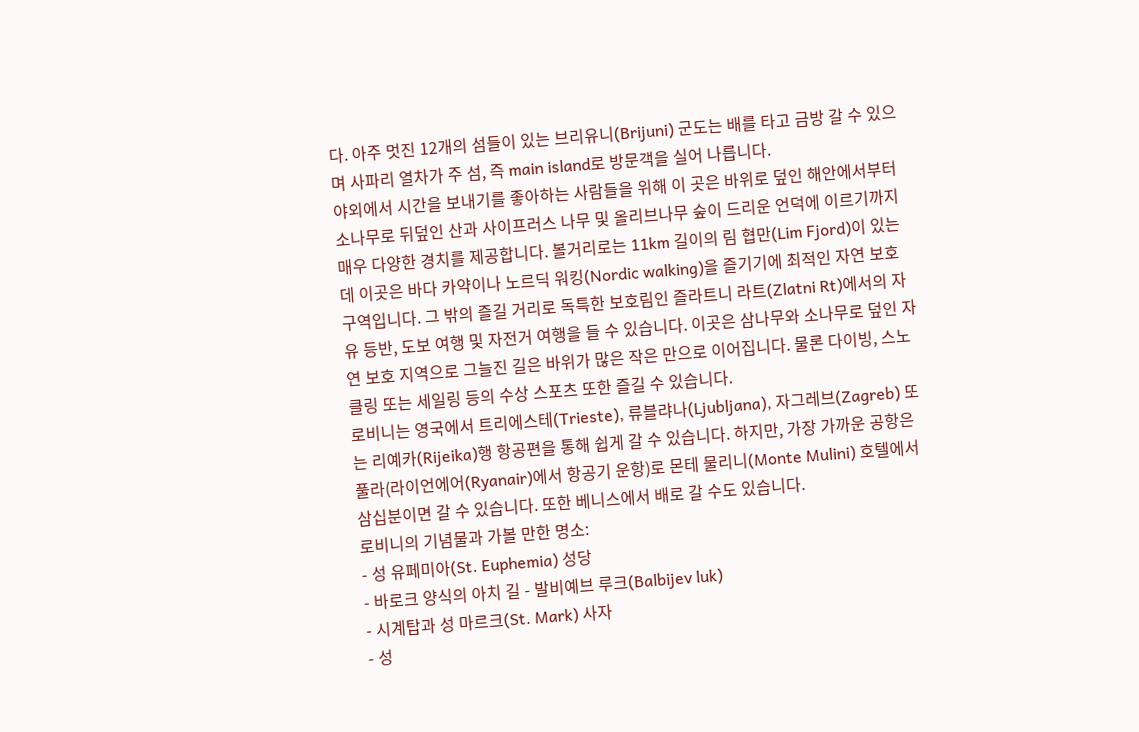다. 아주 멋진 12개의 섬들이 있는 브리유니(Brijuni) 군도는 배를 타고 금방 갈 수 있으며 사파리 열차가 주 섬, 즉 main island로 방문객을 실어 나릅니다.
야외에서 시간을 보내기를 좋아하는 사람들을 위해 이 곳은 바위로 덮인 해안에서부터 소나무로 뒤덮인 산과 사이프러스 나무 및 올리브나무 숲이 드리운 언덕에 이르기까지 매우 다양한 경치를 제공합니다. 볼거리로는 11km 길이의 림 협만(Lim Fjord)이 있는데 이곳은 바다 카약이나 노르딕 워킹(Nordic walking)을 즐기기에 최적인 자연 보호 구역입니다. 그 밖의 즐길 거리로 독특한 보호림인 즐라트니 라트(Zlatni Rt)에서의 자유 등반, 도보 여행 및 자전거 여행을 들 수 있습니다. 이곳은 삼나무와 소나무로 덮인 자연 보호 지역으로 그늘진 길은 바위가 많은 작은 만으로 이어집니다. 물론 다이빙, 스노클링 또는 세일링 등의 수상 스포츠 또한 즐길 수 있습니다.
로비니는 영국에서 트리에스테(Trieste), 류블랴나(Ljubljana), 자그레브(Zagreb) 또는 리예카(Rijeika)행 항공편을 통해 쉽게 갈 수 있습니다. 하지만, 가장 가까운 공항은 풀라(라이언에어(Ryanair)에서 항공기 운항)로 몬테 물리니(Monte Mulini) 호텔에서 삼십분이면 갈 수 있습니다. 또한 베니스에서 배로 갈 수도 있습니다.
로비니의 기념물과 가볼 만한 명소:
- 성 유페미아(St. Euphemia) 성당
- 바로크 양식의 아치 길 - 발비예브 루크(Balbijev luk)
- 시계탑과 성 마르크(St. Mark) 사자
- 성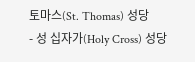토마스(St. Thomas) 성당
- 성 십자가(Holy Cross) 성당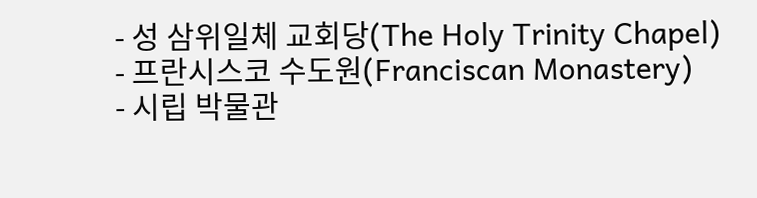- 성 삼위일체 교회당(The Holy Trinity Chapel)
- 프란시스코 수도원(Franciscan Monastery)
- 시립 박물관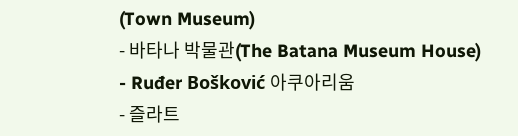(Town Museum)
- 바타나 박물관(The Batana Museum House)
- Ruđer Bošković 아쿠아리움
- 즐라트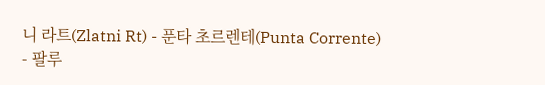니 라트(Zlatni Rt) - 푼타 초르렌테(Punta Corrente)
- 팔루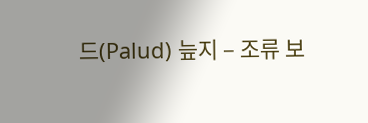드(Palud) 늪지 – 조류 보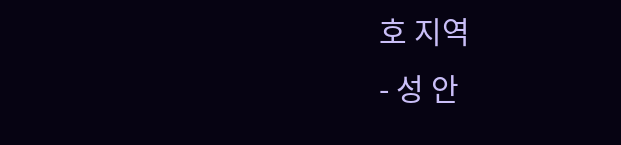호 지역
- 성 안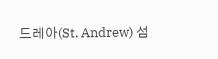드레아(St. Andrew) 섬